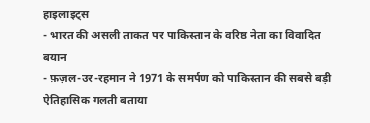हाइलाइट्स
- भारत की असली ताकत पर पाकिस्तान के वरिष्ठ नेता का विवादित बयान
- फ़ज़ल-उर-रहमान ने 1971 के समर्पण को पाकिस्तान की सबसे बड़ी ऐतिहासिक गलती बताया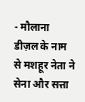- मौलाना डीज़ल के नाम से मशहूर नेता ने सेना और सत्ता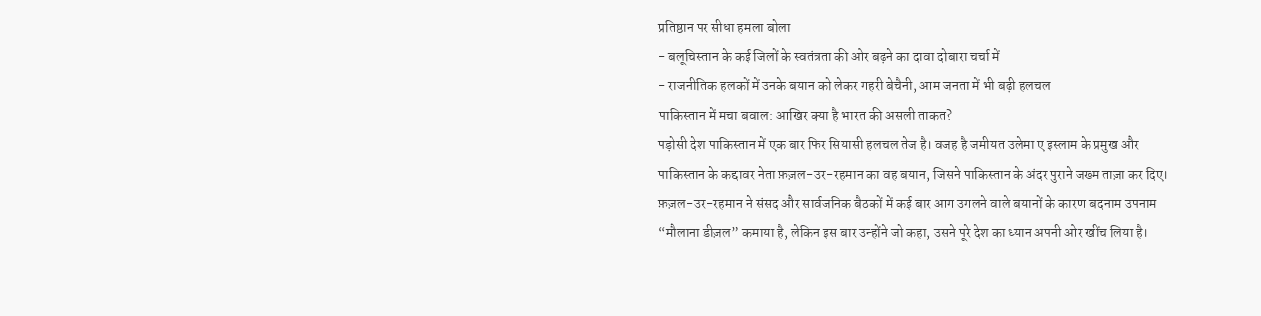प्रतिष्ठान पर सीधा हमला बोला
- बलूचिस्तान के कई जिलों के स्वतंत्रता की ओर बढ़ने का दावा दोबारा चर्चा में
- राजनीतिक हलकों में उनके बयान को लेकर गहरी बेचैनी, आम जनता में भी बढ़ी हलचल
पाकिस्तान में मचा बवाल: आखिर क्या है भारत की असली ताकत?
पड़ोसी देश पाकिस्तान में एक बार फिर सियासी हलचल तेज है। वजह है जमीयत उलेमा ए इस्लाम के प्रमुख और पाकिस्तान के कद्दावर नेता फ़ज़ल-उर-रहमान का वह बयान, जिसने पाकिस्तान के अंदर पुराने जख्म ताज़ा कर दिए। फ़ज़ल-उर-रहमान ने संसद और सार्वजनिक बैठकों में कई बार आग उगलने वाले बयानों के कारण बदनाम उपनाम “मौलाना डीज़ल” कमाया है, लेकिन इस बार उन्होंने जो कहा, उसने पूरे देश का ध्यान अपनी ओर खींच लिया है।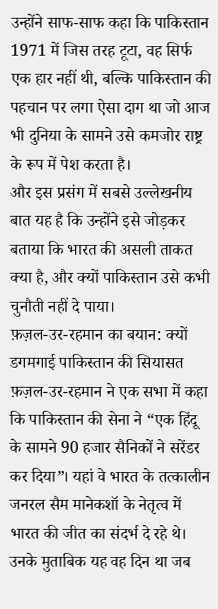उन्होंने साफ-साफ कहा कि पाकिस्तान 1971 में जिस तरह टूटा, वह सिर्फ एक हार नहीं थी, बल्कि पाकिस्तान की पहचान पर लगा ऐसा दाग था जो आज भी दुनिया के सामने उसे कमजोर राष्ट्र के रूप में पेश करता है।
और इस प्रसंग में सबसे उल्लेखनीय बात यह है कि उन्होंने इसे जोड़कर बताया कि भारत की असली ताकत क्या है, और क्यों पाकिस्तान उसे कभी चुनौती नहीं दे पाया।
फ़ज़ल-उर-रहमान का बयान: क्यों डगमगाई पाकिस्तान की सियासत
फ़ज़ल-उर-रहमान ने एक सभा में कहा कि पाकिस्तान की सेना ने “एक हिंदू के सामने 90 हजार सैनिकों ने सरेंडर कर दिया”। यहां वे भारत के तत्कालीन जनरल सैम मानेकशॉ के नेतृत्व में भारत की जीत का संदर्भ दे रहे थे।
उनके मुताबिक यह वह दिन था जब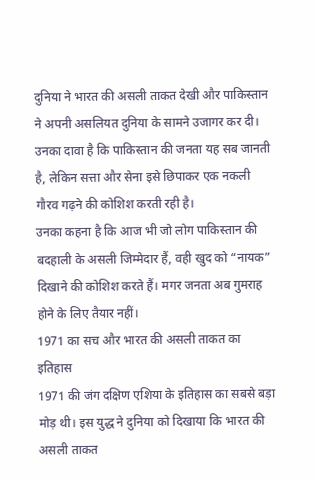दुनिया ने भारत की असली ताकत देखी और पाकिस्तान ने अपनी असलियत दुनिया के सामने उजागर कर दी। उनका दावा है कि पाकिस्तान की जनता यह सब जानती है, लेकिन सत्ता और सेना इसे छिपाकर एक नकली गौरव गढ़ने की कोशिश करती रही है।
उनका कहना है कि आज भी जो लोग पाकिस्तान की बदहाली के असली जिम्मेदार हैं, वही खुद को “नायक” दिखाने की कोशिश करते हैं। मगर जनता अब गुमराह होने के लिए तैयार नहीं।
1971 का सच और भारत की असली ताकत का इतिहास
1971 की जंग दक्षिण एशिया के इतिहास का सबसे बड़ा मोड़ थी। इस युद्ध ने दुनिया को दिखाया कि भारत की असली ताकत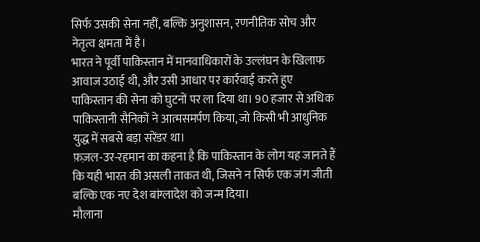सिर्फ उसकी सेना नहीं, बल्कि अनुशासन, रणनीतिक सोच और नेतृत्व क्षमता में है।
भारत ने पूर्वी पाकिस्तान में मानवाधिकारों के उल्लंघन के खिलाफ आवाज उठाई थी, और उसी आधार पर कार्रवाई करते हुए पाकिस्तान की सेना को घुटनों पर ला दिया था। 90 हजार से अधिक पाकिस्तानी सैनिकों ने आत्मसमर्पण किया, जो किसी भी आधुनिक युद्ध में सबसे बड़ा सरेंडर था।
फ़ज़ल-उर-रहमान का कहना है कि पाकिस्तान के लोग यह जानते हैं कि यही भारत की असली ताकत थी, जिसने न सिर्फ एक जंग जीती बल्कि एक नए देश बांग्लादेश को जन्म दिया।
मौलाना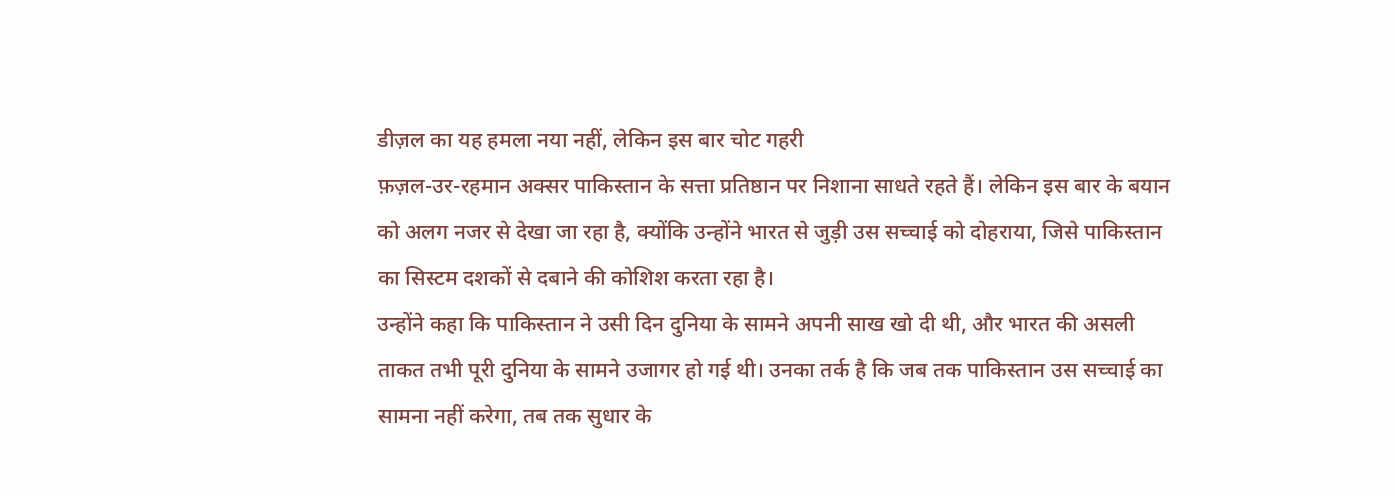डीज़ल का यह हमला नया नहीं, लेकिन इस बार चोट गहरी
फ़ज़ल-उर-रहमान अक्सर पाकिस्तान के सत्ता प्रतिष्ठान पर निशाना साधते रहते हैं। लेकिन इस बार के बयान को अलग नजर से देखा जा रहा है, क्योंकि उन्होंने भारत से जुड़ी उस सच्चाई को दोहराया, जिसे पाकिस्तान का सिस्टम दशकों से दबाने की कोशिश करता रहा है।
उन्होंने कहा कि पाकिस्तान ने उसी दिन दुनिया के सामने अपनी साख खो दी थी, और भारत की असली ताकत तभी पूरी दुनिया के सामने उजागर हो गई थी। उनका तर्क है कि जब तक पाकिस्तान उस सच्चाई का सामना नहीं करेगा, तब तक सुधार के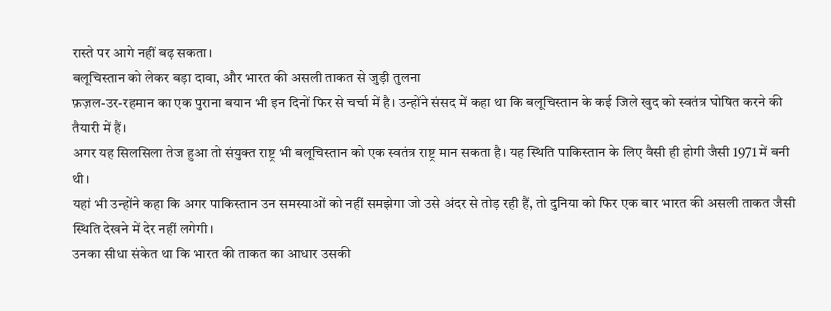रास्ते पर आगे नहीं बढ़ सकता।
बलूचिस्तान को लेकर बड़ा दावा, और भारत की असली ताकत से जुड़ी तुलना
फ़ज़ल-उर-रहमान का एक पुराना बयान भी इन दिनों फिर से चर्चा में है। उन्होंने संसद में कहा था कि बलूचिस्तान के कई जिले खुद को स्वतंत्र घोषित करने की तैयारी में हैं।
अगर यह सिलसिला तेज हुआ तो संयुक्त राष्ट्र भी बलूचिस्तान को एक स्वतंत्र राष्ट्र मान सकता है। यह स्थिति पाकिस्तान के लिए वैसी ही होगी जैसी 1971 में बनी थी।
यहां भी उन्होंने कहा कि अगर पाकिस्तान उन समस्याओं को नहीं समझेगा जो उसे अंदर से तोड़ रही हैं, तो दुनिया को फिर एक बार भारत की असली ताकत जैसी स्थिति देखने में देर नहीं लगेगी।
उनका सीधा संकेत था कि भारत की ताकत का आधार उसकी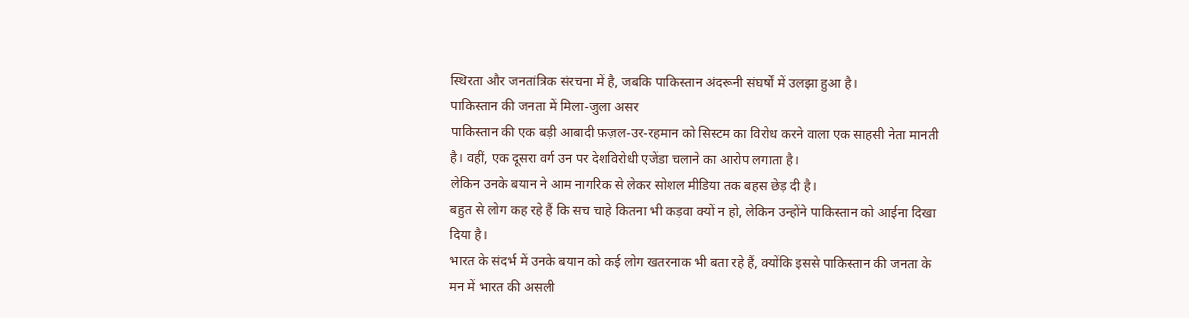स्थिरता और जनतांत्रिक संरचना में है, जबकि पाकिस्तान अंदरूनी संघर्षों में उलझा हुआ है।
पाकिस्तान की जनता में मिला-जुला असर
पाकिस्तान की एक बड़ी आबादी फ़ज़ल-उर-रहमान को सिस्टम का विरोध करने वाला एक साहसी नेता मानती है। वहीं, एक दूसरा वर्ग उन पर देशविरोधी एजेंडा चलाने का आरोप लगाता है।
लेकिन उनके बयान ने आम नागरिक से लेकर सोशल मीडिया तक बहस छेड़ दी है।
बहुत से लोग कह रहे हैं कि सच चाहे कितना भी कड़वा क्यों न हो, लेकिन उन्होंने पाकिस्तान को आईना दिखा दिया है।
भारत के संदर्भ में उनके बयान को कई लोग खतरनाक भी बता रहे हैं, क्योंकि इससे पाकिस्तान की जनता के मन में भारत की असली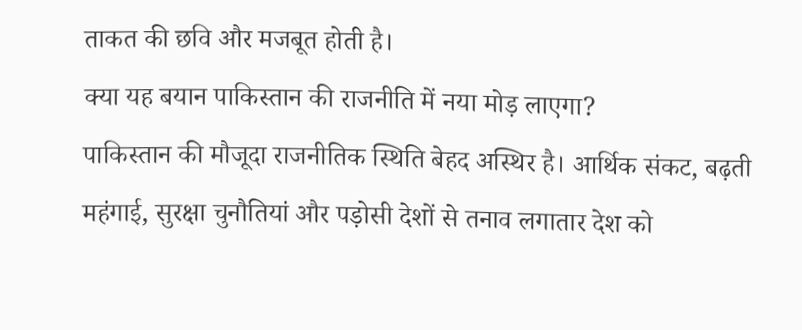ताकत की छवि और मजबूत होती है।
क्या यह बयान पाकिस्तान की राजनीति में नया मोड़ लाएगा?
पाकिस्तान की मौजूदा राजनीतिक स्थिति बेहद अस्थिर है। आर्थिक संकट, बढ़ती महंगाई, सुरक्षा चुनौतियां और पड़ोसी देशों से तनाव लगातार देश को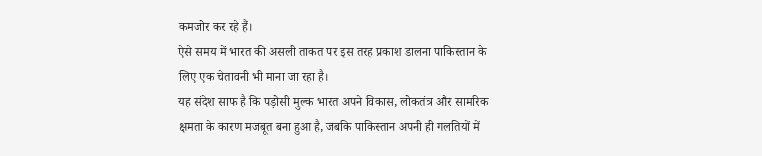कमजोर कर रहे हैं।
ऐसे समय में भारत की असली ताकत पर इस तरह प्रकाश डालना पाकिस्तान के लिए एक चेतावनी भी माना जा रहा है।
यह संदेश साफ है कि पड़ोसी मुल्क भारत अपने विकास, लोकतंत्र और सामरिक क्षमता के कारण मजबूत बना हुआ है, जबकि पाकिस्तान अपनी ही गलतियों में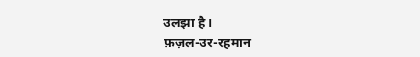उलझा है।
फ़ज़ल-उर-रहमान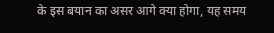के इस बयान का असर आगे क्या होगा, यह समय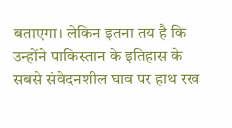बताएगा। लेकिन इतना तय है कि उन्होंने पाकिस्तान के इतिहास के सबसे संवेदनशील घाव पर हाथ रख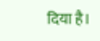दिया है।